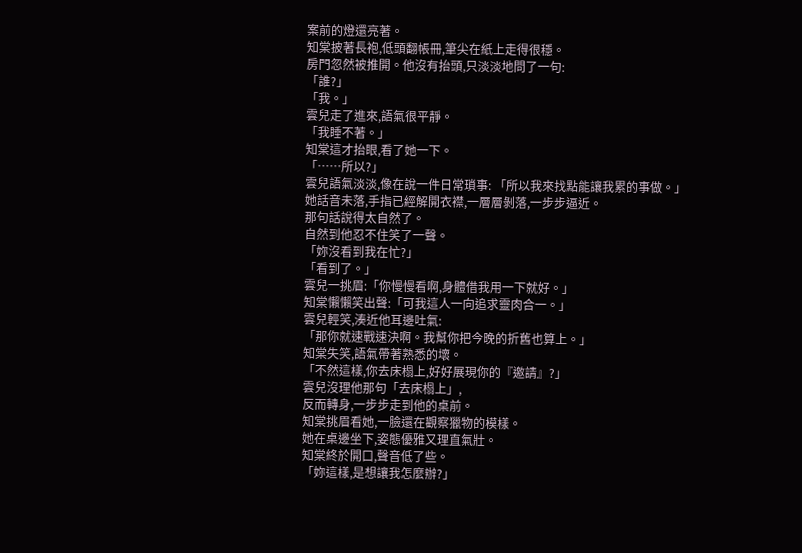案前的燈還亮著。
知棠披著長袍,低頭翻帳冊,筆尖在紙上走得很穩。
房門忽然被推開。他沒有抬頭,只淡淡地問了一句:
「誰?」
「我。」
雲兒走了進來,語氣很平靜。
「我睡不著。」
知棠這才抬眼,看了她一下。
「……所以?」
雲兒語氣淡淡,像在說一件日常瑣事: 「所以我來找點能讓我累的事做。」
她話音未落,手指已經解開衣襟,一層層剝落,一步步逼近。
那句話說得太自然了。
自然到他忍不住笑了一聲。
「妳沒看到我在忙?」
「看到了。」
雲兒一挑眉:「你慢慢看啊,身體借我用一下就好。」
知棠懶懶笑出聲:「可我這人一向追求靈肉合一。」
雲兒輕笑,湊近他耳邊吐氣:
「那你就速戰速決啊。我幫你把今晚的折舊也算上。」
知棠失笑,語氣帶著熟悉的壞。
「不然這樣,你去床榻上,好好展現你的『邀請』?」
雲兒沒理他那句「去床榻上」,
反而轉身,一步步走到他的桌前。
知棠挑眉看她,一臉還在觀察獵物的模樣。
她在桌邊坐下,姿態優雅又理直氣壯。
知棠終於開口,聲音低了些。
「妳這樣,是想讓我怎麼辦?」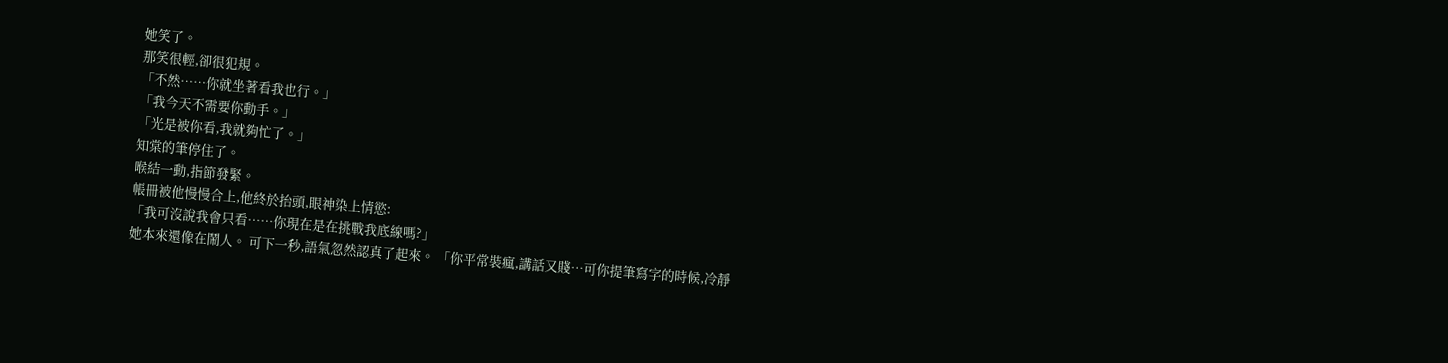她笑了。
那笑很輕,卻很犯規。
「不然……你就坐著看我也行。」
「我今天不需要你動手。」
「光是被你看,我就夠忙了。」
知棠的筆停住了。
喉結一動,指節發緊。
帳冊被他慢慢合上,他終於抬頭,眼神染上情慾:
「我可沒說我會只看……你現在是在挑戰我底線嗎?」
她本來還像在鬧人。 可下一秒,語氣忽然認真了起來。 「你平常裝瘋,講話又賤…可你提筆寫字的時候,冷靜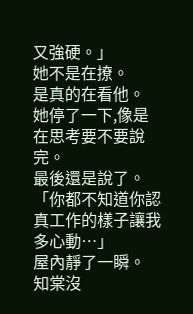又強硬。」
她不是在撩。
是真的在看他。
她停了一下,像是在思考要不要說完。
最後還是說了。
「你都不知道你認真工作的樣子讓我多心動…」
屋內靜了一瞬。
知棠沒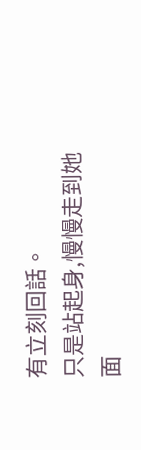有立刻回話。
只是站起身,慢慢走到她面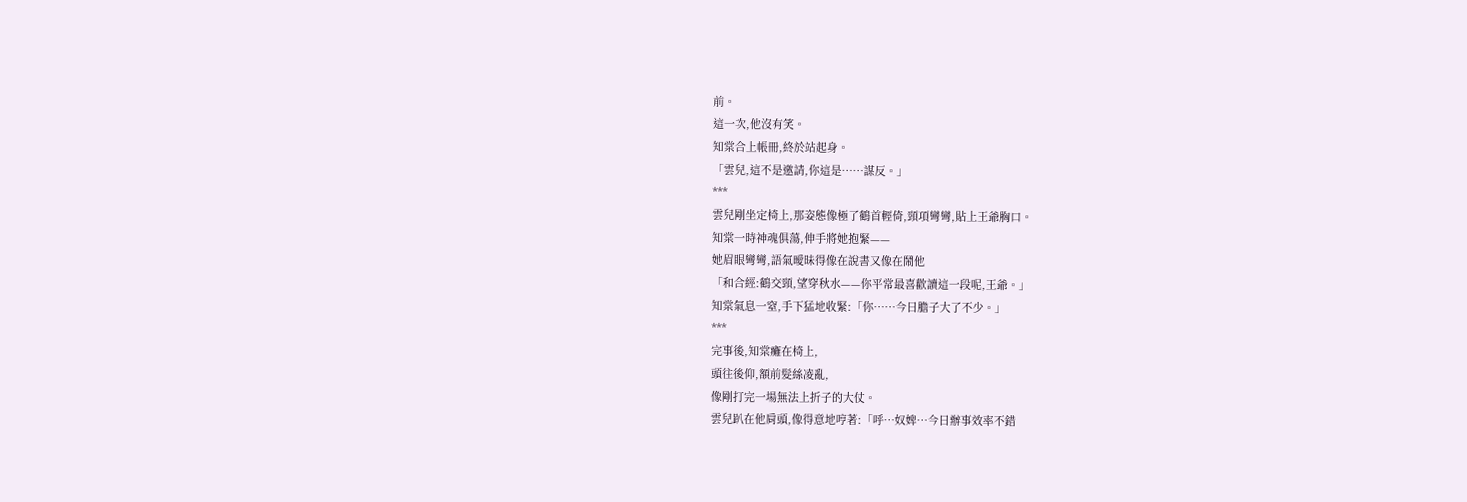前。
這一次,他沒有笑。
知棠合上帳冊,終於站起身。
「雲兒,這不是邀請,你這是……謀反。」
***
雲兒剛坐定椅上,那姿態像極了鶴首輕倚,頸項彎彎,貼上王爺胸口。
知棠一時神魂俱蕩,伸手將她抱緊——
她眉眼彎彎,語氣曖昧得像在說書又像在鬧他
「和合經:鶴交頸,望穿秋水——你平常最喜歡讀這一段呢,王爺。」
知棠氣息一窒,手下猛地收緊:「你……今日膽子大了不少。」
***
完事後,知棠癱在椅上,
頭往後仰,額前髮絲凌亂,
像剛打完一場無法上折子的大仗。
雲兒趴在他肩頭,像得意地哼著:「呼…奴婢…今日辦事效率不錯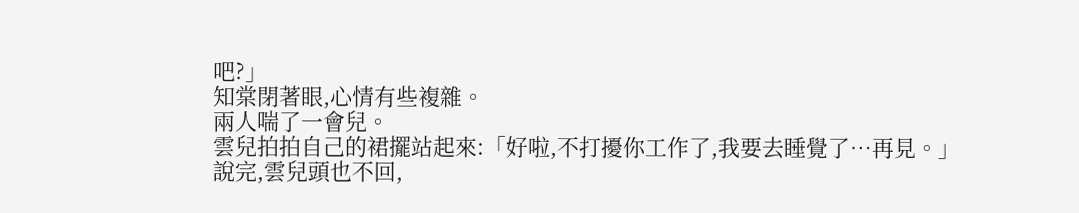吧?」
知棠閉著眼,心情有些複雜。
兩人喘了一會兒。
雲兒拍拍自己的裙擺站起來:「好啦,不打擾你工作了,我要去睡覺了…再見。」
說完,雲兒頭也不回,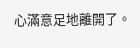心滿意足地離開了。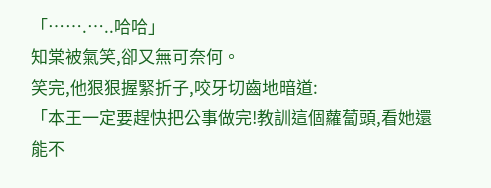「…….…..哈哈」
知棠被氣笑,卻又無可奈何。
笑完,他狠狠握緊折子,咬牙切齒地暗道:
「本王一定要趕快把公事做完!教訓這個蘿蔔頭,看她還能不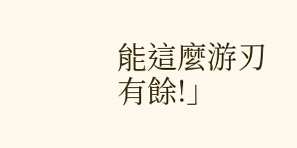能這麼游刃有餘!」